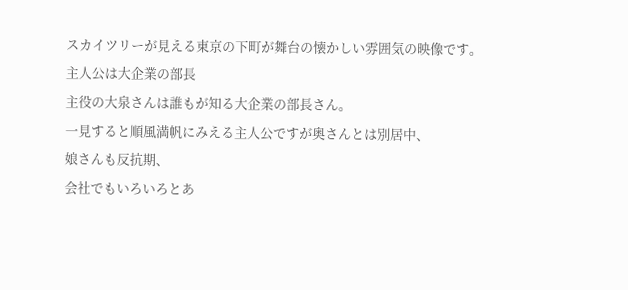スカイツリーが見える東京の下町が舞台の懐かしい雰囲気の映像です。
主人公は大企業の部長
主役の大泉さんは誰もが知る大企業の部長さん。
一見すると順風満帆にみえる主人公ですが奥さんとは別居中、
娘さんも反抗期、
会社でもいろいろとあ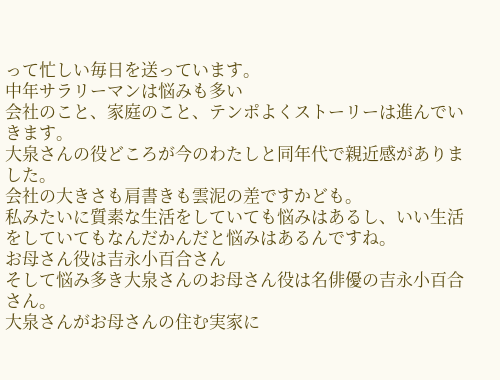って忙しい毎日を送っています。
中年サラリーマンは悩みも多い
会社のこと、家庭のこと、テンポよくストーリーは進んでいきます。
大泉さんの役どころが今のわたしと同年代で親近感がありました。
会社の大きさも肩書きも雲泥の差ですかども。
私みたいに質素な生活をしていても悩みはあるし、いい生活をしていてもなんだかんだと悩みはあるんですね。
お母さん役は吉永小百合さん
そして悩み多き大泉さんのお母さん役は名俳優の吉永小百合さん。
大泉さんがお母さんの住む実家に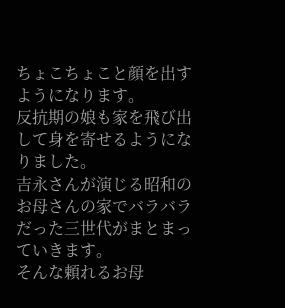ちょこちょこと顔を出すようになります。
反抗期の娘も家を飛び出して身を寄せるようになりました。
吉永さんが演じる昭和のお母さんの家でバラバラだった三世代がまとまっていきます。
そんな頼れるお母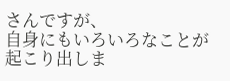さんですが、
自身にもいろいろなことが起こり出しま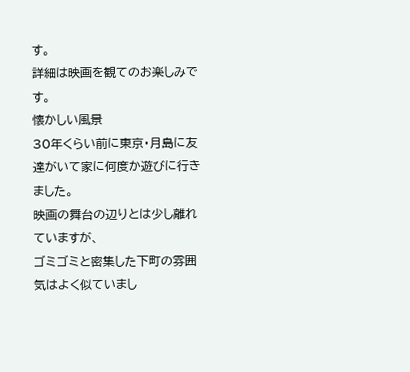す。
詳細は映画を観てのお楽しみです。
懐かしい風景
30年くらい前に東京・月島に友達がいて家に何度か遊びに行きました。
映画の舞台の辺りとは少し離れていますが、
ゴミゴミと密集した下町の雰囲気はよく似ていまし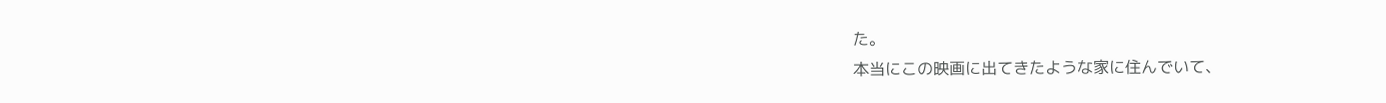た。
本当にこの映画に出てきたような家に住んでいて、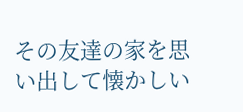その友達の家を思い出して懐かしい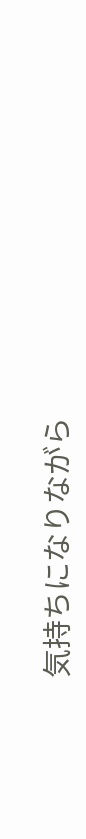気持ちになりながら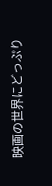映画の世界にどっぷり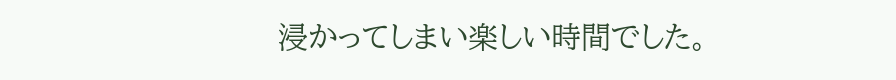浸かってしまい楽しい時間でした。